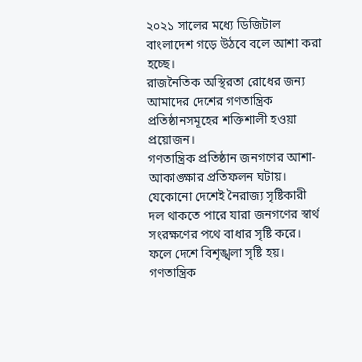২০২১ সালের মধ্যে ডিজিটাল বাংলাদেশ গড়ে উঠবে বলে আশা করা হচ্ছে।
রাজনৈতিক অস্থিরতা রোধের জন্য আমাদের দেশের গণতান্ত্রিক প্রতিষ্ঠানসমূহের শক্তিশালী হওয়া প্রয়োজন।
গণতান্ত্রিক প্রতিষ্ঠান জনগণের আশা-আকাঙ্ক্ষার প্রতিফলন ঘটায়।
যেকোনো দেশেই নৈরাজ্য সৃষ্টিকারী দল থাকতে পারে যারা জনগণের স্বার্থ সংরক্ষণের পথে বাধার সৃষ্টি করে। ফলে দেশে বিশৃঙ্খলা সৃষ্টি হয়। গণতান্ত্রিক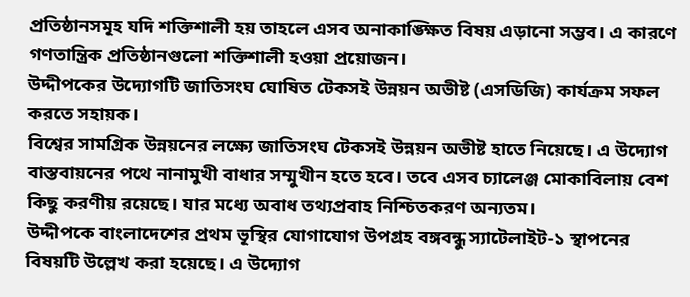প্রতিষ্ঠানসমূহ যদি শক্তিশালী হয় তাহলে এসব অনাকাঙ্ক্ষিত বিষয় এড়ানো সম্ভব। এ কারণে গণতান্ত্রিক প্রতিষ্ঠানগুলো শক্তিশালী হওয়া প্রয়োজন।
উদ্দীপকের উদ্যোগটি জাতিসংঘ ঘোষিত টেকসই উন্নয়ন অভীষ্ট (এসডিজি) কার্যক্রম সফল করতে সহায়ক।
বিশ্বের সামগ্রিক উন্নয়নের লক্ষ্যে জাতিসংঘ টেকসই উন্নয়ন অভীষ্ট হাতে নিয়েছে। এ উদ্যোগ বাস্তবায়নের পথে নানামুখী বাধার সম্মুখীন হতে হবে। তবে এসব চ্যালেঞ্জ মোকাবিলায় বেশ কিছু করণীয় রয়েছে। যার মধ্যে অবাধ তথ্যপ্রবাহ নিশ্চিতকরণ অন্যতম।
উদ্দীপকে বাংলাদেশের প্রথম ভূস্থির যোগাযোগ উপগ্রহ বঙ্গবন্ধু স্যাটেলাইট-১ স্থাপনের বিষয়টি উল্লেখ করা হয়েছে। এ উদ্যোগ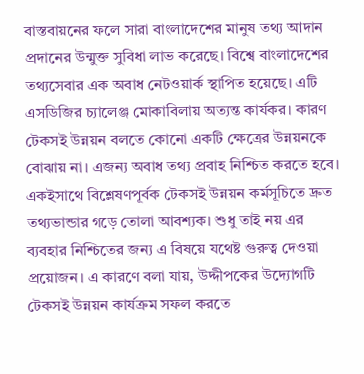বাস্তবায়নের ফলে সারা বাংলাদেশের মানুষ তথ্য আদান প্রদানের উন্মুক্ত সুবিধা লাভ করেছে। বিশ্বে বাংলাদেশের তথ্যসেবার এক অবাধ নেটওয়ার্ক স্থাপিত হয়েছে। এটি এসডিজির চ্যালেঞ্জ মোকাবিলায় অত্যন্ত কার্যকর। কারণ টেকসই উন্নয়ন বলতে কোনো একটি ক্ষেত্রের উন্নয়নকে বোঝায় না। এজন্য অবাধ তথ্য প্রবাহ নিশ্চিত করতে হবে। একইসাথে বিশ্লেষণপূর্বক টেকসই উন্নয়ন কর্মসূচিতে দ্রুত তথ্যভান্ডার গড়ে তোলা আবশ্যক। শুধু তাই নয় এর ব্যবহার নিশ্চিতের জন্য এ বিষয়ে যথেষ্ট গুরুত্ব দেওয়া প্রয়োজন। এ কারণে বলা যায়, উদ্দীপকের উদ্যোগটি টেকসই উন্নয়ন কার্যক্রম সফল করতে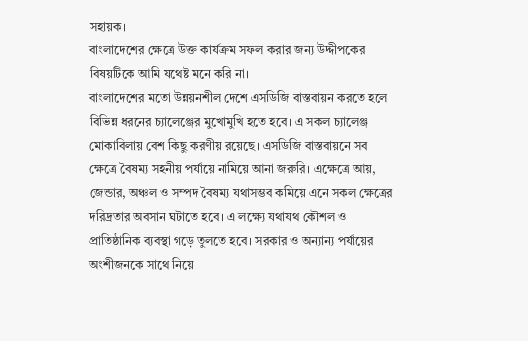সহায়ক।
বাংলাদেশের ক্ষেত্রে উক্ত কার্যক্রম সফল করার জন্য উদ্দীপকের বিষয়টিকে আমি যথেষ্ট মনে করি না।
বাংলাদেশের মতো উন্নয়নশীল দেশে এসডিজি বাস্তবায়ন করতে হলে বিভিন্ন ধরনের চ্যালেঞ্জের মুখোমুখি হতে হবে। এ সকল চ্যালেঞ্জ মোকাবিলায় বেশ কিছু করণীয় রয়েছে। এসডিজি বাস্তবায়নে সব ক্ষেত্রে বৈষম্য সহনীয় পর্যায়ে নামিয়ে আনা জরুরি। এক্ষেত্রে আয়, জেন্ডার, অঞ্চল ও সম্পদ বৈষম্য যথাসম্ভব কমিয়ে এনে সকল ক্ষেত্রের দরিদ্রতার অবসান ঘটাতে হবে। এ লক্ষ্যে যথাযথ কৌশল ও প্রাতিষ্ঠানিক ব্যবস্থা গড়ে তুলতে হবে। সরকার ও অন্যান্য পর্যায়ের অংশীজনকে সাথে নিয়ে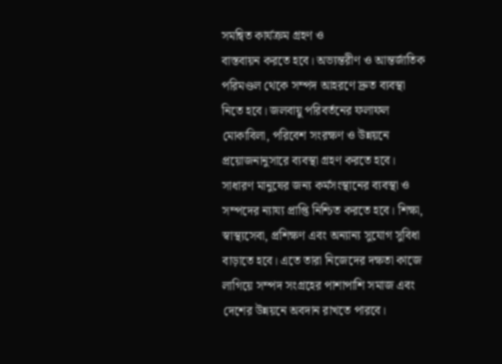সমন্বিত কার্যক্রম গ্রহণ ও
বাস্তবায়ন করতে হবে। অভ্যন্তরীণ ও আন্তর্জাতিক পরিমণ্ডল থেকে সম্পদ আহরণে দ্রুত ব্যবস্থা নিতে হবে। জলবায়ু পরিবর্তনের ফলাফল মোকাবিলা, পরিবেশ সংরক্ষণ ও উন্নয়নে প্রয়োজনানুসারে ব্যবস্থা গ্রহণ করতে হবে।
সাধারণ মানুষের জন্য কর্মসংস্থানের ব্যবস্থা ও সম্পদের ন্যায্য প্রাপ্তি নিশ্চিত করতে হবে। শিক্ষা, স্বাস্থ্যসেবা, প্রশিক্ষণ এবং অন্যান্য সুযোগ সুবিধা বাড়াতে হবে। এতে তারা নিজেদের দক্ষতা কাজে লাগিয়ে সম্পদ সংগ্রহের পাশাপাশি সমাজ এবং দেশের উন্নয়নে অবদান রাখতে পারবে।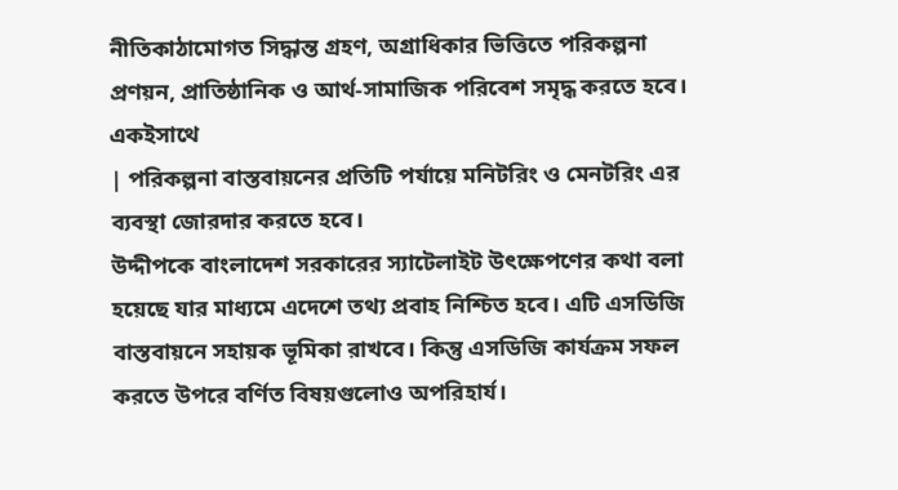নীতিকাঠামোগত সিদ্ধান্ত গ্রহণ, অগ্রাধিকার ভিত্তিতে পরিকল্পনা প্রণয়ন, প্রাতিষ্ঠানিক ও আর্থ-সামাজিক পরিবেশ সমৃদ্ধ করতে হবে। একইসাথে
| পরিকল্পনা বাস্তবায়নের প্রতিটি পর্যায়ে মনিটরিং ও মেনটরিং এর ব্যবস্থা জোরদার করতে হবে।
উদ্দীপকে বাংলাদেশ সরকারের স্যাটেলাইট উৎক্ষেপণের কথা বলা হয়েছে যার মাধ্যমে এদেশে তথ্য প্রবাহ নিশ্চিত হবে। এটি এসডিজি বাস্তবায়নে সহায়ক ভূমিকা রাখবে। কিন্তু এসডিজি কার্যক্রম সফল করতে উপরে বর্ণিত বিষয়গুলোও অপরিহার্য।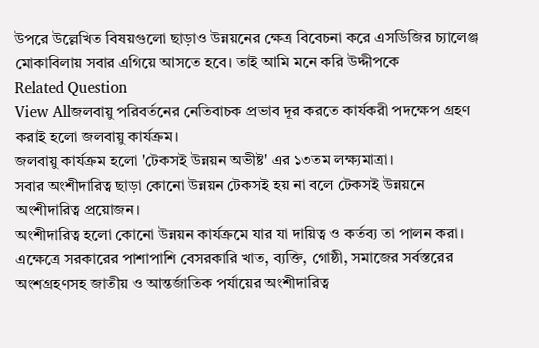উপরে উল্লেখিত বিষয়গুলো ছাড়াও উন্নয়নের ক্ষেত্র বিবেচনা করে এসডিজির চ্যালেঞ্জ মোকাবিলায় সবার এগিয়ে আসতে হবে। তাই আমি মনে করি উদ্দীপকে
Related Question
View Allজলবায়ু পরিবর্তনের নেতিবাচক প্রভাব দূর করতে কার্যকরী পদক্ষেপ গ্রহণ করাই হলো জলবায়ু কার্যক্রম।
জলবায়ু কার্যক্রম হলো 'টেকসই উন্নয়ন অভীষ্ট' এর ১৩তম লক্ষ্যমাত্রা।
সবার অংশীদারিত্ব ছাড়া কোনো উন্নয়ন টেকসই হয় না বলে টেকসই উন্নয়নে অংশীদারিত্ব প্রয়োজন।
অংশীদারিত্ব হলো কোনো উন্নয়ন কার্যক্রমে যার যা দায়িত্ব ও কর্তব্য তা পালন করা। এক্ষেত্রে সরকারের পাশাপাশি বেসরকারি খাত, ব্যক্তি, গোষ্ঠী, সমাজের সর্বস্তরের অংশগ্রহণসহ জাতীয় ও আন্তর্জাতিক পর্যায়ের অংশীদারিত্ব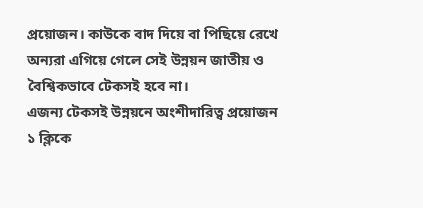প্রয়োজন। কাউকে বাদ দিয়ে বা পিছিয়ে রেখে অন্যরা এগিয়ে গেলে সেই উন্নয়ন জাতীয় ও বৈশ্বিকভাবে টেকসই হবে না।
এজন্য টেকসই উন্নয়নে অংশীদারিত্ব প্রয়োজন
১ ক্লিকে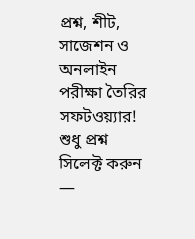প্রশ্ন, শীট, সাজেশন ও
অনলাইন পরীক্ষা তৈরির সফটওয়্যার!
শুধু প্রশ্ন সিলেক্ট করুন —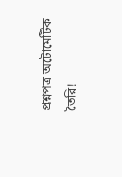প্রশ্নপত্র অটোমেটিক তৈরি!